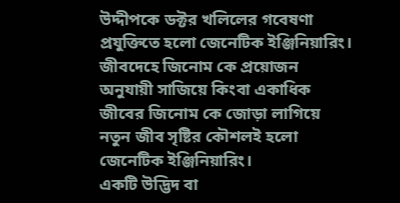উদ্দীপকে ডক্টর খলিলের গবেষণা প্রযুক্তিতে হলো জেনেটিক ইঞ্জিনিয়ারিং। জীবদেহে জিনোম কে প্রয়োজন অনুযায়ী সাজিয়ে কিংবা একাধিক জীবের জিনোম কে জোড়া লাগিয়ে নতুন জীব সৃষ্টির কৌশলই হলো জেনেটিক ইঞ্জিনিয়ারিং।
একটি উদ্ভিদ বা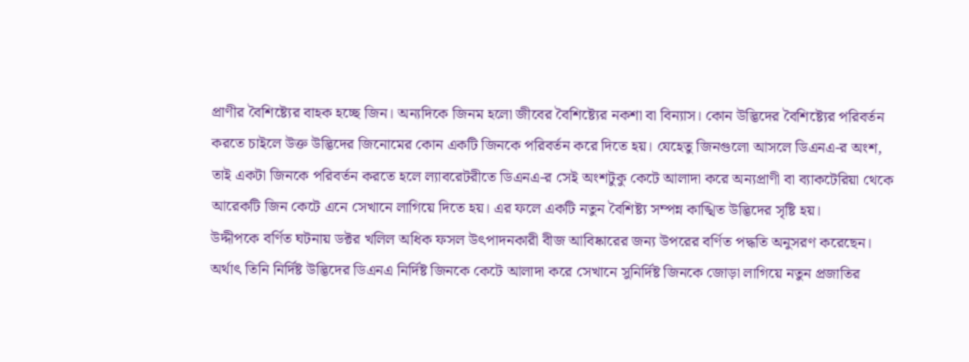প্রাণীর বৈশিষ্ট্যের বাহক হচ্ছে জিন। অন্যদিকে জিনম হলো জীবের বৈশিষ্ট্যের নকশা বা বিন্যাস। কোন উদ্ভিদের বৈশিষ্ট্যের পরিবর্তন করতে চাইলে উক্ত উদ্ভিদের জিনোমের কোন একটি জিনকে পরিবর্তন করে দিতে হয়। যেহেতু জিনগুলো আসলে ডিএনএ-র অংশ, তাই একটা জিনকে পরিবর্তন করতে হলে ল্যাবরেটরীতে ডিএনএ-র সেই অংশটুকু কেটে আলাদা করে অন্যপ্রাণী বা ব্যাকটেরিয়া থেকে আরেকটি জিন কেটে এনে সেখানে লাগিয়ে দিতে হয়। এর ফলে একটি নতুন বৈশিষ্ট্য সম্পন্ন কাঙ্খিত উদ্ভিদের সৃষ্টি হয়।
উদ্দীপকে বর্ণিত ঘটনায় ডক্টর খলিল অধিক ফসল উৎপাদনকারী বীজ আবিষ্কারের জন্য উপরের বর্ণিত পদ্ধতি অনুসরণ করেছেন। অর্থাৎ তিনি নির্দিষ্ট উদ্ভিদের ডিএনএ নির্দিষ্ট জিনকে কেটে আলাদা করে সেখানে সুনির্দিষ্ট জিনকে জোড়া লাগিয়ে নতুন প্রজাতির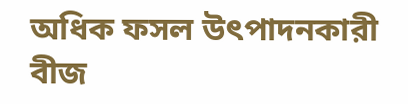অধিক ফসল উৎপাদনকারী বীজ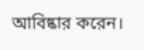আবিষ্কার করেন।